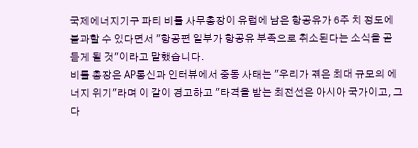국제에너지기구 파티 비롤 사무총장이 유럽에 남은 항공유가 6주 치 정도에 불과할 수 있다면서 "항공편 일부가 항공유 부족으로 취소된다는 소식을 곧 듣게 될 것"이라고 말했습니다.
비롤 총장은 AP통신과 인터뷰에서 중동 사태는 "우리가 겪은 최대 규모의 에너지 위기"라며 이 같이 경고하고 "타격을 받는 최전선은 아시아 국가이고, 그 다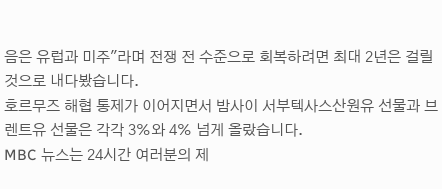음은 유럽과 미주"라며 전쟁 전 수준으로 회복하려면 최대 2년은 걸릴 것으로 내다봤습니다.
호르무즈 해협 통제가 이어지면서 밤사이 서부텍사스산원유 선물과 브렌트유 선물은 각각 3%와 4% 넘게 올랐습니다.
MBC 뉴스는 24시간 여러분의 제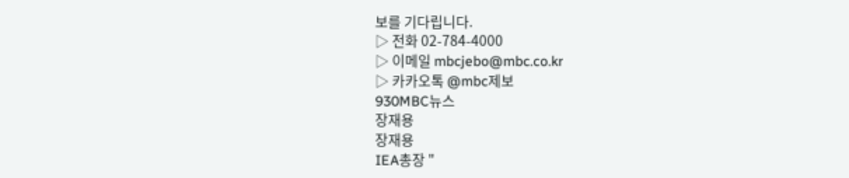보를 기다립니다.
▷ 전화 02-784-4000
▷ 이메일 mbcjebo@mbc.co.kr
▷ 카카오톡 @mbc제보
930MBC뉴스
장재용
장재용
IEA총장 "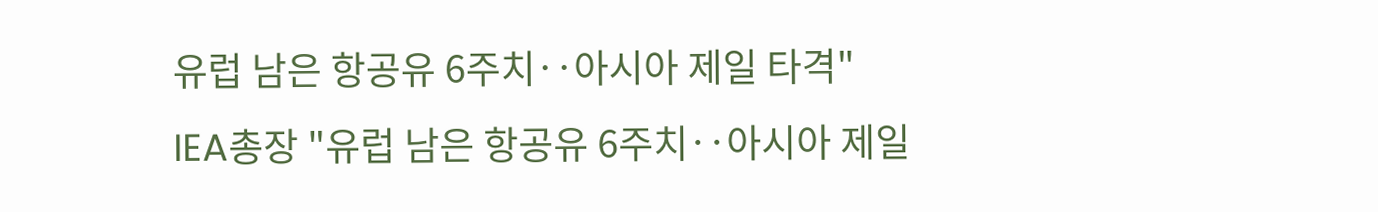유럽 남은 항공유 6주치‥아시아 제일 타격"
IEA총장 "유럽 남은 항공유 6주치‥아시아 제일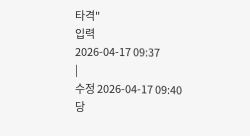타격"
입력
2026-04-17 09:37
|
수정 2026-04-17 09:40
당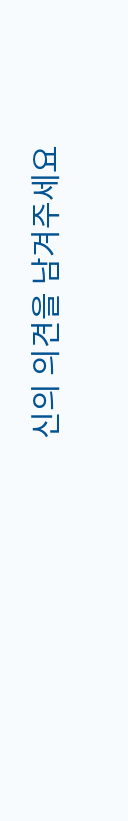신의 의견을 남겨주세요